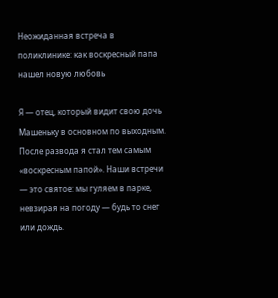Неожиданная встреча в поликлинике: как воскресный папа нашел новую любовь

Я — отец, который видит свою дочь Машеньку в основном по выходным. После развода я стал тем самым «воскресным папой». Наши встречи — это святое: мы гуляем в парке, невзирая на погоду — будь то снег или дождь.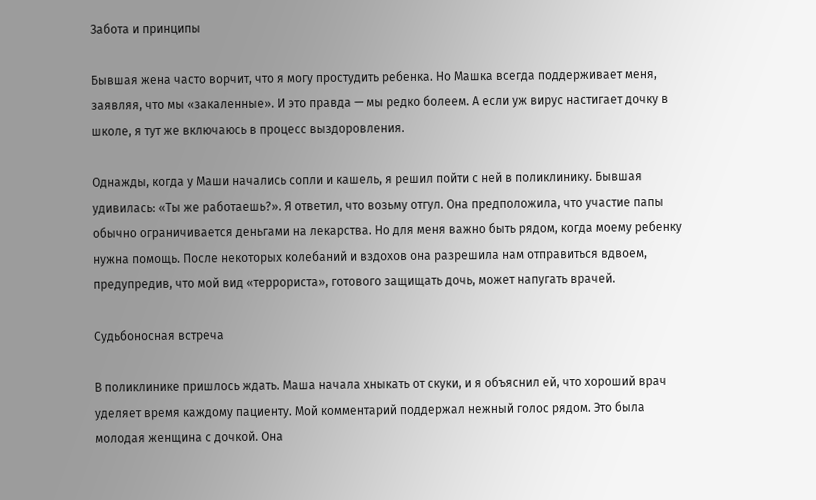Забота и принципы

Бывшая жена часто ворчит, что я могу простудить ребенка. Но Машка всегда поддерживает меня, заявляя, что мы «закаленные». И это правда — мы редко болеем. А если уж вирус настигает дочку в школе, я тут же включаюсь в процесс выздоровления.

Однажды, когда у Маши начались сопли и кашель, я решил пойти с ней в поликлинику. Бывшая удивилась: «Ты же работаешь?». Я ответил, что возьму отгул. Она предположила, что участие папы обычно ограничивается деньгами на лекарства. Но для меня важно быть рядом, когда моему ребенку нужна помощь. После некоторых колебаний и вздохов она разрешила нам отправиться вдвоем, предупредив, что мой вид «террориста», готового защищать дочь, может напугать врачей.

Судьбоносная встреча

В поликлинике пришлось ждать. Маша начала хныкать от скуки, и я объяснил ей, что хороший врач уделяет время каждому пациенту. Мой комментарий поддержал нежный голос рядом. Это была молодая женщина с дочкой. Она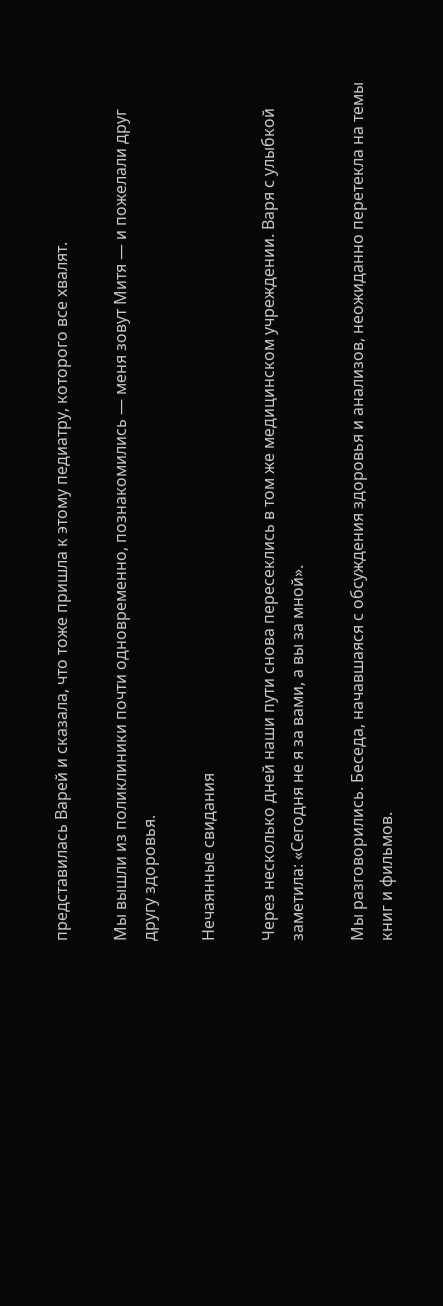представилась Варей и сказала, что тоже пришла к этому педиатру, которого все хвалят.

Мы вышли из поликлиники почти одновременно, познакомились — меня зовут Митя — и пожелали друг другу здоровья.

Нечаянные свидания

Через несколько дней наши пути снова пересеклись в том же медицинском учреждении. Варя с улыбкой заметила: «Сегодня не я за вами, а вы за мной».

Мы разговорились. Беседа, начавшаяся с обсуждения здоровья и анализов, неожиданно перетекла на темы книг и фильмов.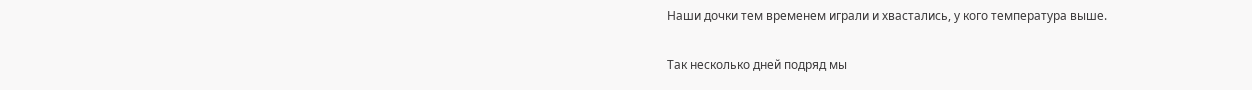Наши дочки тем временем играли и хвастались, у кого температура выше.

Так несколько дней подряд мы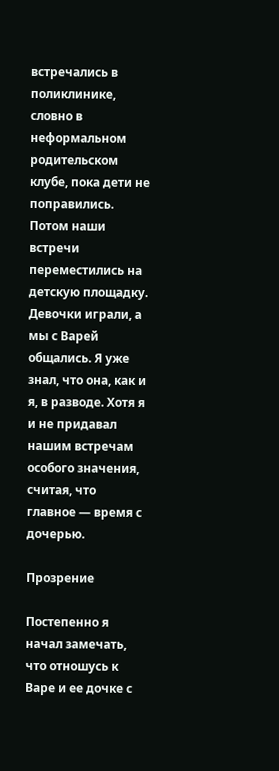встречались в поликлинике, словно в неформальном родительском клубе, пока дети не поправились. Потом наши встречи переместились на детскую площадку. Девочки играли, а мы с Варей общались. Я уже знал, что она, как и я, в разводе. Хотя я и не придавал нашим встречам особого значения, считая, что главное — время с дочерью.

Прозрение

Постепенно я начал замечать, что отношусь к Варе и ее дочке с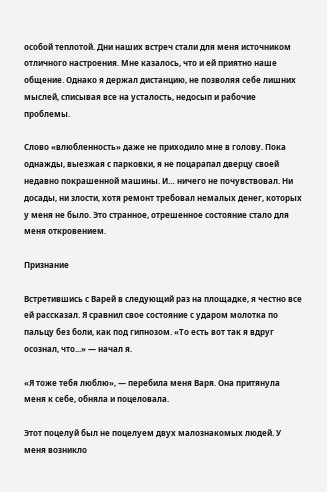особой теплотой. Дни наших встреч стали для меня источником отличного настроения. Мне казалось, что и ей приятно наше общение. Однако я держал дистанцию, не позволяя себе лишних мыслей, списывая все на усталость, недосып и рабочие проблемы.

Слово «влюбленность» даже не приходило мне в голову. Пока однажды, выезжая с парковки, я не поцарапал дверцу своей недавно покрашенной машины. И… ничего не почувствовал. Ни досады, ни злости, хотя ремонт требовал немалых денег, которых у меня не было. Это странное, отрешенное состояние стало для меня откровением.

Признание

Встретившись с Варей в следующий раз на площадке, я честно все ей рассказал. Я сравнил свое состояние с ударом молотка по пальцу без боли, как под гипнозом. «То есть вот так я вдруг осознал, что...» — начал я.

«Я тоже тебя люблю», — перебила меня Варя. Она притянула меня к себе, обняла и поцеловала.

Этот поцелуй был не поцелуем двух малознакомых людей. У меня возникло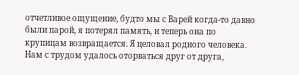отчетливое ощущение, будто мы с Варей когда-то давно были парой, я потерял память, и теперь она по крупицам возвращается. Я целовал родного человека. Нам с трудом удалось оторваться друг от друга,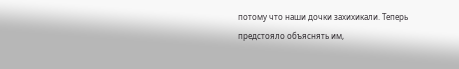потому что наши дочки захихикали. Теперь предстояло объяснять им,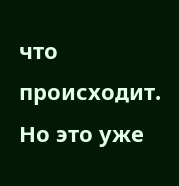что происходит. Но это уже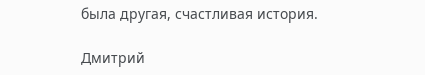была другая, счастливая история.

Дмитрий